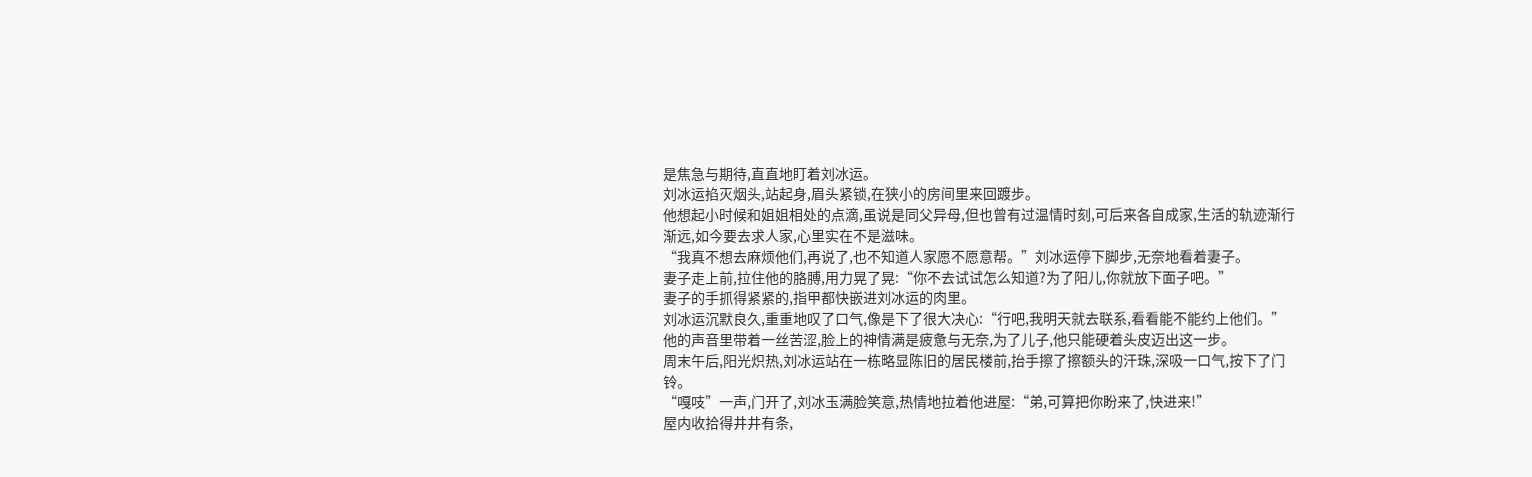是焦急与期待,直直地盯着刘冰运。
刘冰运掐灭烟头,站起身,眉头紧锁,在狭小的房间里来回踱步。
他想起小时候和姐姐相处的点滴,虽说是同父异母,但也曾有过温情时刻,可后来各自成家,生活的轨迹渐行渐远,如今要去求人家,心里实在不是滋味。
“我真不想去麻烦他们,再说了,也不知道人家愿不愿意帮。”刘冰运停下脚步,无奈地看着妻子。
妻子走上前,拉住他的胳膊,用力晃了晃:“你不去试试怎么知道?为了阳儿,你就放下面子吧。”
妻子的手抓得紧紧的,指甲都快嵌进刘冰运的肉里。
刘冰运沉默良久,重重地叹了口气,像是下了很大决心:“行吧,我明天就去联系,看看能不能约上他们。”
他的声音里带着一丝苦涩,脸上的神情满是疲惫与无奈,为了儿子,他只能硬着头皮迈出这一步。
周末午后,阳光炽热,刘冰运站在一栋略显陈旧的居民楼前,抬手擦了擦额头的汗珠,深吸一口气,按下了门铃。
“嘎吱”一声,门开了,刘冰玉满脸笑意,热情地拉着他进屋:“弟,可算把你盼来了,快进来!”
屋内收拾得井井有条,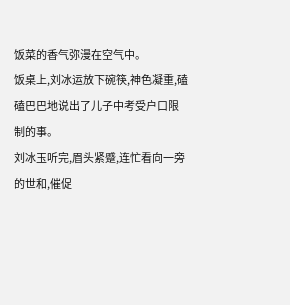饭菜的香气弥漫在空气中。
饭桌上,刘冰运放下碗筷,神色凝重,磕磕巴巴地说出了儿子中考受户口限制的事。
刘冰玉听完,眉头紧蹙,连忙看向一旁的世和,催促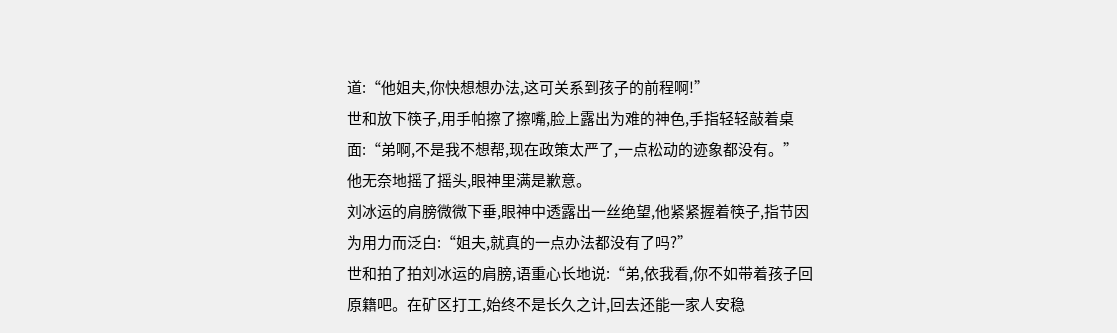道:“他姐夫,你快想想办法,这可关系到孩子的前程啊!”
世和放下筷子,用手帕擦了擦嘴,脸上露出为难的神色,手指轻轻敲着桌面:“弟啊,不是我不想帮,现在政策太严了,一点松动的迹象都没有。”
他无奈地摇了摇头,眼神里满是歉意。
刘冰运的肩膀微微下垂,眼神中透露出一丝绝望,他紧紧握着筷子,指节因为用力而泛白:“姐夫,就真的一点办法都没有了吗?”
世和拍了拍刘冰运的肩膀,语重心长地说:“弟,依我看,你不如带着孩子回原籍吧。在矿区打工,始终不是长久之计,回去还能一家人安稳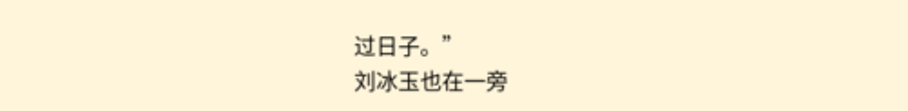过日子。”
刘冰玉也在一旁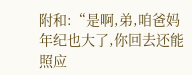附和:“是啊,弟,咱爸妈年纪也大了,你回去还能照应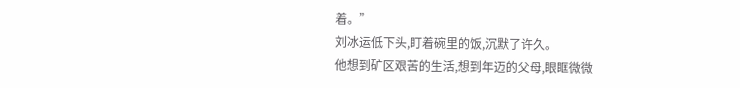着。”
刘冰运低下头,盯着碗里的饭,沉默了许久。
他想到矿区艰苦的生活,想到年迈的父母,眼眶微微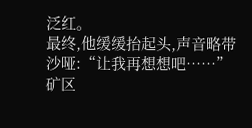泛红。
最终,他缓缓抬起头,声音略带沙哑:“让我再想想吧……”
矿区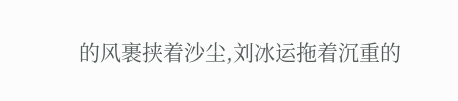的风裹挟着沙尘,刘冰运拖着沉重的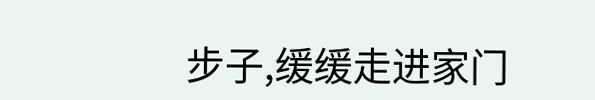步子,缓缓走进家门